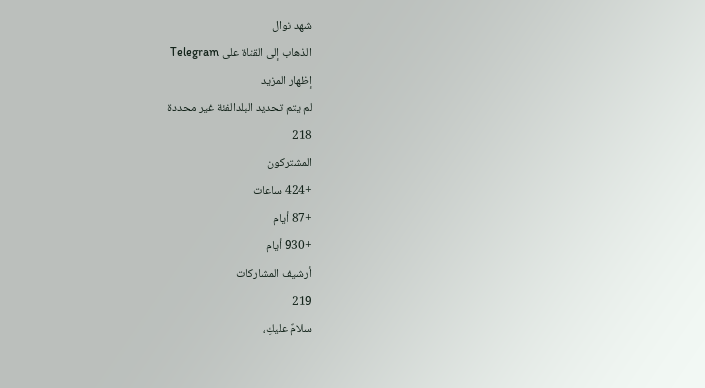شهد نوال
الذهاب إلى القناة على Telegram
إظهار المزيد
لم يتم تحديد البلدالفئة غير محددة
218
المشتركون
+424 ساعات
+87 أيام
+930 أيام
أرشيف المشاركات
219
سلامٌ عليكِ،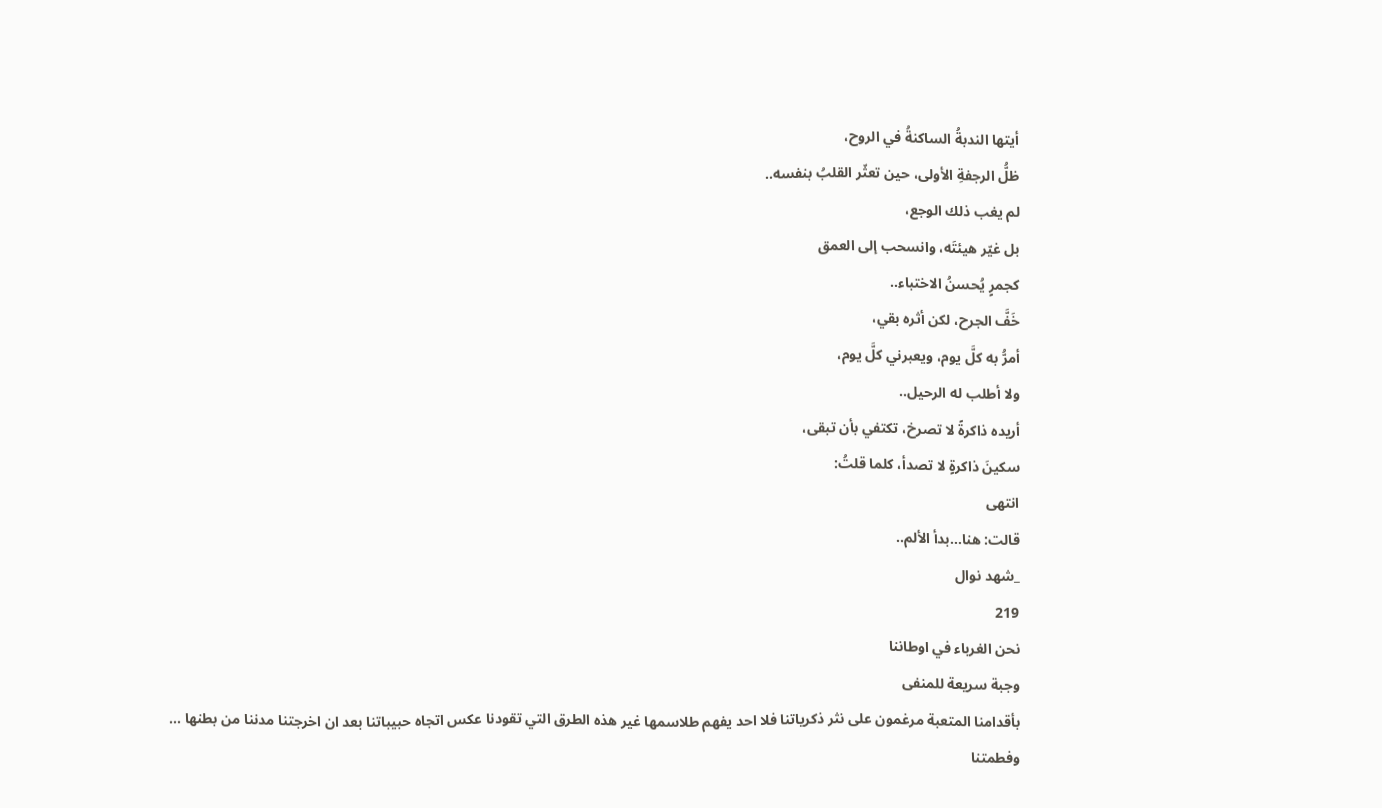أيتها الندبةُ الساكنةُ في الروح،
ظلُّ الرجفةِ الأولى، حين تعثّر القلبُ بنفسه..
لم يغب ذلك الوجع،
بل غيّر هيئتَه، وانسحب إلى العمق
كجمرٍ يُحسنُ الاختباء..
خَفَّ الجرح، لكن أثره بقي،
أمرُّ به كلَّ يوم، ويعبرني كلَّ يوم،
ولا أطلب له الرحيل..
أريده ذاكرةً لا تصرخ، تكتفي بأن تبقى،
سكينَ ذاكرةٍ لا تصدأ، كلما قلتُ:
انتهى
قالت: هنا…بدأ الألم..
_شهد نوال
219
نحن الغرباء في اوطاننا
وجبة سريعة للمنفى
بأقدامنا المتعبة مرغمون على نثر ذكرياتنا فلا احد يفهم طلاسمها غير هذه الطرق التي تقودنا عكس اتجاه حبيباتنا بعد ان اخرجتنا مدننا من بطنها ...
وفطمتنا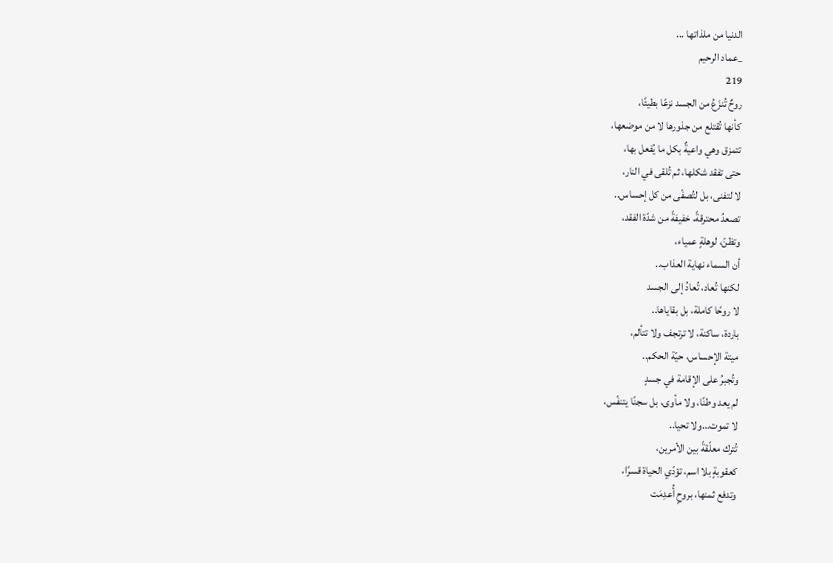الدنيا من ملذاتها ...
_عماد الرحيم
219
روحٌ تُنزَعُ من الجسد نزعًا بطيئًا،
كأنها تُقتلع من جذورها لا من موضعها،
تتمزق وهي واعيةٌ بكل ما يُفعل بها،
حتى تفقد شكلها، ثم تُلقى في النار،
لا لتفنى، بل لتُصفّى من كل إحساس..
تصعدُ محترقةً، خفيفةً من شدّة الفقد،
وتظنّ، لوهلةٍ عمياء،
أن السماء نهاية العذاب..
لكنها تُعاد، تُعادُ إلى الجسد
لا روحًا كاملة، بل بقاياها..
باردة، ساكنة، لا ترتجف ولا تتألم،
ميتة الإحساس، حيّة الحكم..
وتُجبرُ على الإقامة في جسدٍ
لم يعد وطنًا، ولا مأوى، بل سجنًا يتنفّس،
لا تموت…ولا تحيا..
تُترك معلّقةً بين الأمرين،
كعقوبةٍ بلا اسم، تؤدّي الحياة قسرًا،
وتدفع ثمنها، بروحٍ أُعدِمَت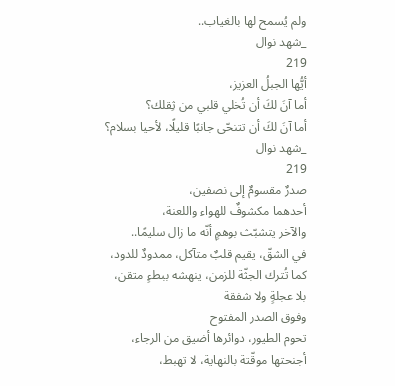ولم يُسمح لها بالغياب..
_شهد نوال
219
أيُّها الجبلُ العزيز،
أما آنَ لكَ أن تُخلي قلبي من ثِقلك؟
أما آنَ لكَ أن تتنحّى جانبًا قليلًا، لأحيا بسلام؟
_شهد نوال
219
صدرٌ مقسومٌ إلى نصفين،
أحدهما مكشوفٌ للهواء واللعنة،
والآخر يتشبّث بوهمٍ أنّه ما زال سليمًا..
في الشقّ، يقيم قلبٌ متآكل، ممدودٌ للدود،
كما تُترك الجثّة للزمن، ينهشه ببطءٍ متقن،
بلا عجلةٍ ولا شفقة
وفوق الصدر المفتوح
تحوم الطيور، دوائرها أضيق من الرجاء،
أجنحتها موقّتة بالنهاية، لا تهبط،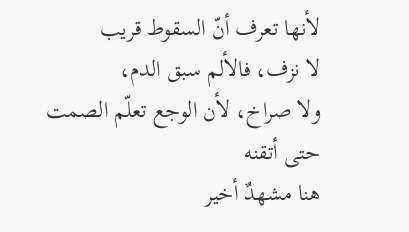لأنها تعرف أنّ السقوط قريب
لا نزف، فالألم سبق الدم،
ولا صراخ، لأن الوجع تعلّم الصمت
حتى أتقنه
هنا مشهدٌ أخير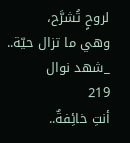لروحٍ تُشرَّح،
وهي ما تزال حيّة..
_شهد نوال
219
أنتِ خائِفةٌ..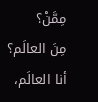مِمَّنْ؟
مِنَ العالَم؟
أنا العالَم،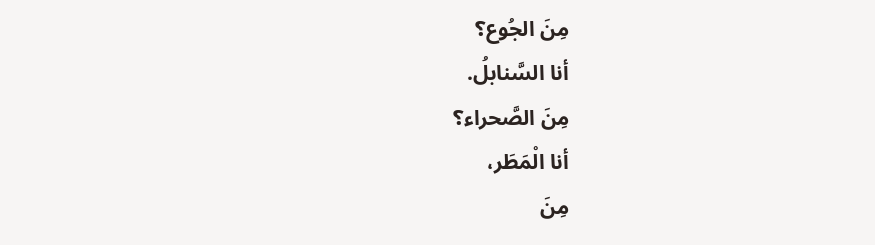مِنَ الجُوع؟
أنا السَّنابلُ.
مِنَ الصَّحراء؟
أنا الْمَطَر،
مِنَ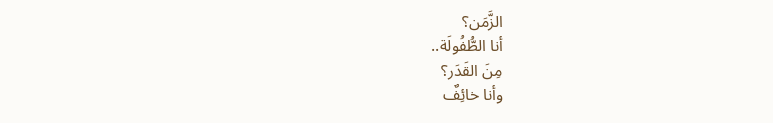الزَّمَن؟
أنا الطُّفُولَة..
مِنَ القَدَر؟
وأنا خائِفٌ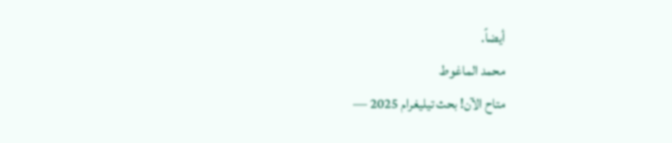أيضاً.
محمد الماغوط
متاح الآن! بحث تيليغرام 2025 —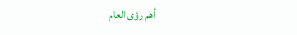أهم رؤى العام